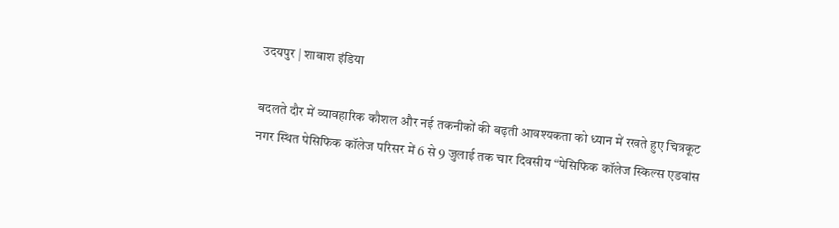उदयपुर | शाबाश इंडिया

बदलते दौर में व्यावहारिक कौशल और नई तकनीकों की बढ़ती आवश्यकता को ध्यान में रखते हुए चित्रकूट नगर स्थित पेसिफिक कॉलेज परिसर में 6 से 9 जुलाई तक चार दिवसीय “पेसिफिक कॉलेज स्किल्स एडवांस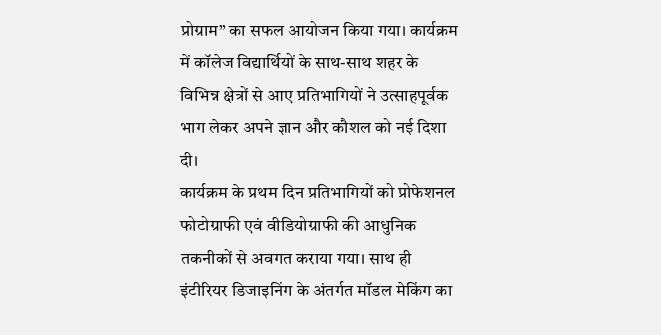प्रोग्राम” का सफल आयोजन किया गया। कार्यक्रम में कॉलेज विद्यार्थियों के साथ-साथ शहर के विभिन्न क्षेत्रों से आए प्रतिभागियों ने उत्साहपूर्वक भाग लेकर अपने ज्ञान और कौशल को नई दिशा दी।
कार्यक्रम के प्रथम दिन प्रतिभागियों को प्रोफेशनल फोटोग्राफी एवं वीडियोग्राफी की आधुनिक तकनीकों से अवगत कराया गया। साथ ही इंटीरियर डिजाइनिंग के अंतर्गत मॉडल मेकिंग का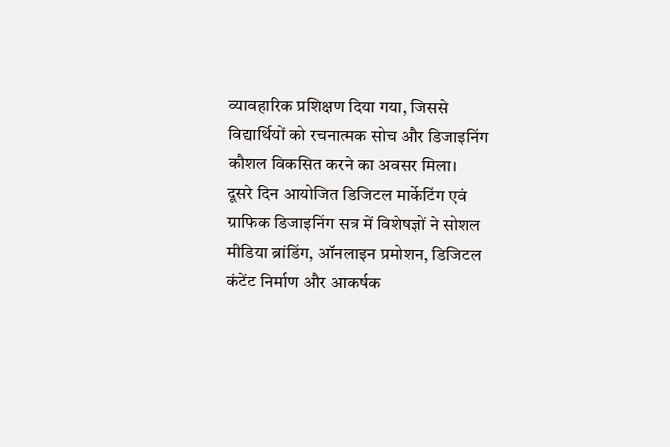व्यावहारिक प्रशिक्षण दिया गया, जिससे विद्यार्थियों को रचनात्मक सोच और डिजाइनिंग कौशल विकसित करने का अवसर मिला।
दूसरे दिन आयोजित डिजिटल मार्केटिंग एवं ग्राफिक डिजाइनिंग सत्र में विशेषज्ञों ने सोशल मीडिया ब्रांडिंग, ऑनलाइन प्रमोशन, डिजिटल कंटेंट निर्माण और आकर्षक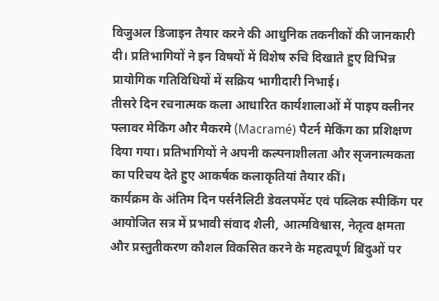विजुअल डिजाइन तैयार करने की आधुनिक तकनीकों की जानकारी दी। प्रतिभागियों ने इन विषयों में विशेष रुचि दिखाते हुए विभिन्न प्रायोगिक गतिविधियों में सक्रिय भागीदारी निभाई।
तीसरे दिन रचनात्मक कला आधारित कार्यशालाओं में पाइप क्लीनर फ्लावर मेकिंग और मैकरमे (Macramé) पैटर्न मेकिंग का प्रशिक्षण दिया गया। प्रतिभागियों ने अपनी कल्पनाशीलता और सृजनात्मकता का परिचय देते हुए आकर्षक कलाकृतियां तैयार कीं।
कार्यक्रम के अंतिम दिन पर्सनैलिटी डेवलपमेंट एवं पब्लिक स्पीकिंग पर आयोजित सत्र में प्रभावी संवाद शैली, आत्मविश्वास, नेतृत्व क्षमता और प्रस्तुतीकरण कौशल विकसित करने के महत्वपूर्ण बिंदुओं पर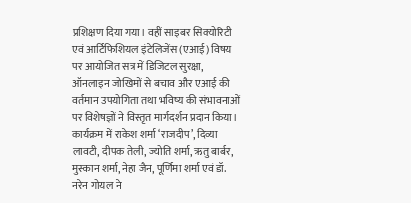प्रशिक्षण दिया गया। वहीं साइबर सिक्योरिटी एवं आर्टिफिशियल इंटेलिजेंस (एआई) विषय पर आयोजित सत्र में डिजिटल सुरक्षा, ऑनलाइन जोखिमों से बचाव और एआई की वर्तमान उपयोगिता तथा भविष्य की संभावनाओं पर विशेषज्ञों ने विस्तृत मार्गदर्शन प्रदान किया।
कार्यक्रम में राकेश शर्मा ‘राजदीप’, दिव्या लावटी, दीपक तेली, ज्योति शर्मा, ऋतु बार्बर, मुस्कान शर्मा, नेहा जैन, पूर्णिमा शर्मा एवं डॉ. नरेन गोयल ने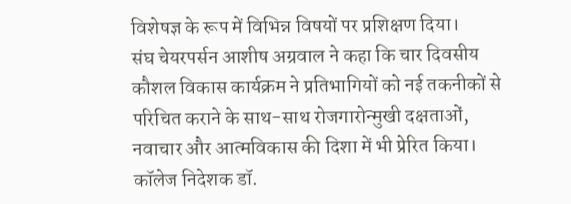विशेषज्ञ के रूप में विभिन्न विषयों पर प्रशिक्षण दिया।
संघ चेयरपर्सन आशीष अग्रवाल ने कहा कि चार दिवसीय कौशल विकास कार्यक्रम ने प्रतिभागियों को नई तकनीकों से परिचित कराने के साथ-साथ रोजगारोन्मुखी दक्षताओं, नवाचार और आत्मविकास की दिशा में भी प्रेरित किया।
कॉलेज निदेशक डॉ.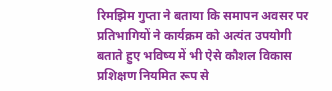रिमझिम गुप्ता ने बताया कि समापन अवसर पर प्रतिभागियों ने कार्यक्रम को अत्यंत उपयोगी बताते हुए भविष्य में भी ऐसे कौशल विकास प्रशिक्षण नियमित रूप से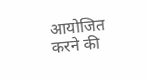आयोजित करने की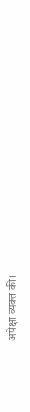अपेक्षा व्यक्त की।